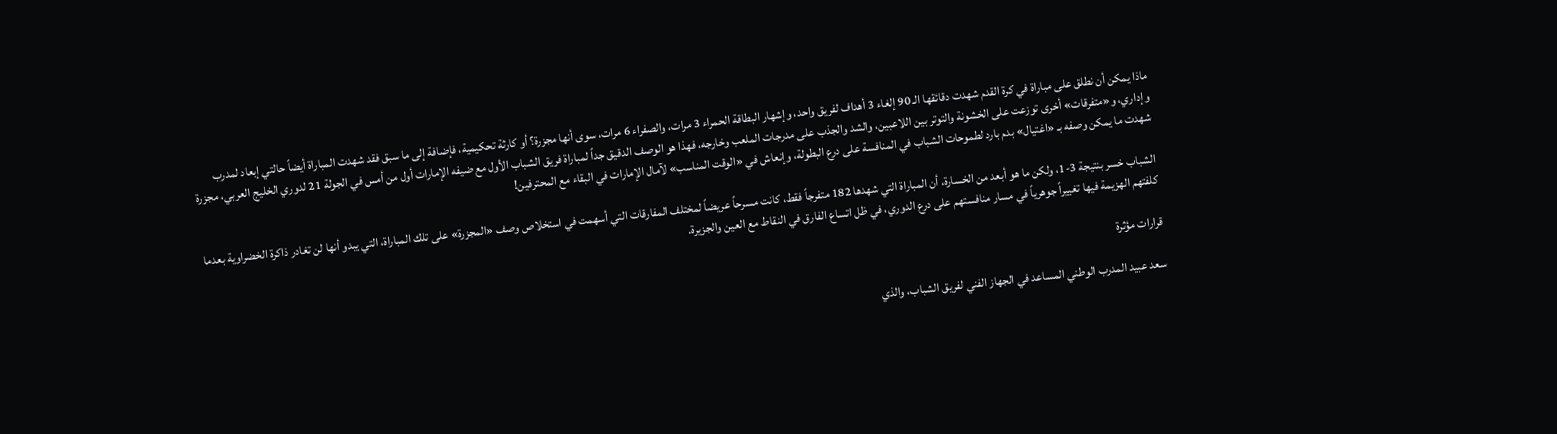ماذا يمكن أن نطلق على مباراة في كرة القدم شهدت دقائقها الـ 90 إلغاء 3 أهداف لفريق واحد، وإشهار البطاقة الحمراء 3 مرات، والصفراء 6 مرات، سوى أنها مجزرة؟ أو كارثة تحكيمية، فإضافة إلى ما سبق فقد شهدت المباراة أيضاً حالتي إبعاد لمدرب وإداري، و«متفرقات» أخرى توزعت على الخشونة والتوتر بين اللاعبين، والشد والجذب على مدرجات الملعب وخارجه، فهذا هو الوصف الدقيق جداً لمباراة فريق الشباب الأول مع ضيفه الإمارات أول من أمس في الجولة 21 لدوري الخليج العربي، مجزرة شهدت ما يمكن وصفه بـ «اغتيال» بدم بارد لطموحات الشباب في المنافسة على درع البطولة، وإنعاش في «الوقت المناسب» لآمال الإمارات في البقاء مع المحترفين!

الشباب خسر بنتيجة 3-1، ولكن ما هو أبعد من الخسارة، أن المباراة التي شهدها 182 متفرجاً فقط، كانت مسرحاً عريضاً لمختلف المفارقات التي أسهمت في استخلاص وصف «المجزرة» على تلك المباراة، التي يبدو أنها لن تغادر ذاكرة الخضراوية بعدما كلفتهم الهزيمة فيها تغييراً جوهرياً في مسار منافستهم على درع الدوري، في ظل اتساع الفارق في النقاط مع العين والجزيرة.

قرارات مؤثرة

سعد عبيد المدرب الوطني المساعد في الجهاز الفني لفريق الشباب، والذي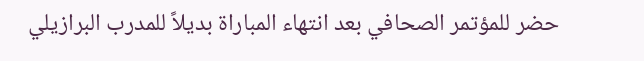حضر للمؤتمر الصحافي بعد انتهاء المباراة بديلاً للمدرب البرازيلي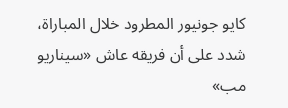كايو جونيور المطرود خلال المباراة، شدد على أن فريقه عاش «سيناريو مب»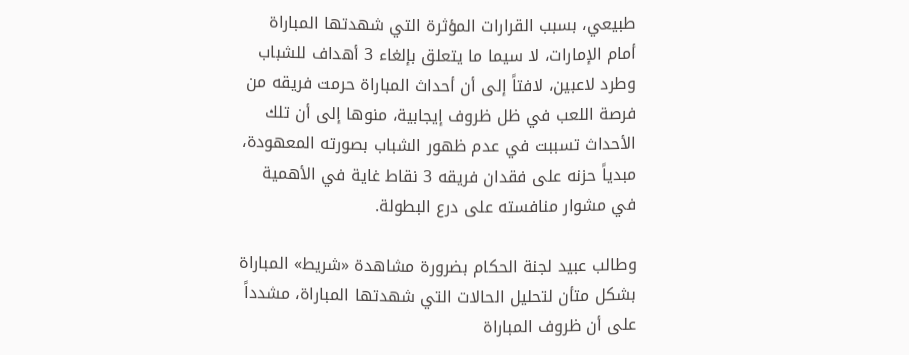طبيعي، بسبب القرارات المؤثرة التي شهدتها المباراة أمام الإمارات، لا سيما ما يتعلق بإلغاء 3 أهداف للشباب وطرد لاعبين، لافتاً إلى أن أحداث المباراة حرمت فريقه من فرصة اللعب في ظل ظروف إيجابية، منوها إلى أن تلك الأحداث تسببت في عدم ظهور الشباب بصورته المعهودة، مبدياً حزنه على فقدان فريقه 3 نقاط غاية في الأهمية في مشوار منافسته على درع البطولة.

وطالب عبيد لجنة الحكام بضرورة مشاهدة «شريط» المباراة بشكل متأن لتحليل الحالات التي شهدتها المباراة، مشدداً على أن ظروف المباراة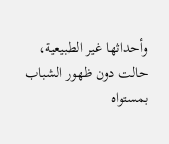وأحداثها غير الطبيعية، حالت دون ظهور الشباب بمستواه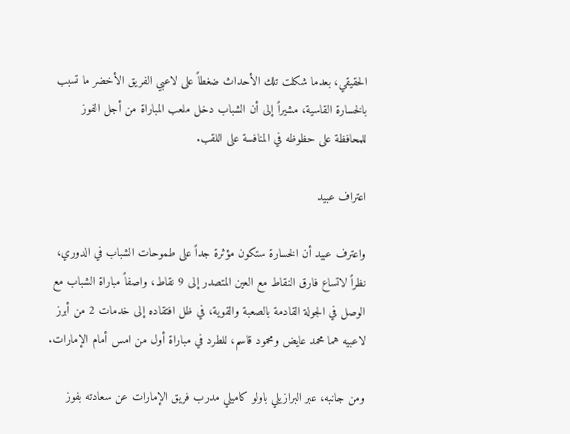الحقيقي، بعدما شكلت تلك الأحداث ضغطاً على لاعبي الفريق الأخضر ما تسبب بالخسارة القاسية، مشيراً إلى أن الشباب دخل ملعب المباراة من أجل الفوز للمحافظة على حظوظه في المنافسة على اللقب.

اعتراف عبيد

واعترف عبيد أن الخسارة ستكون مؤثرة جداً على طموحات الشباب في الدوري، نظراً لاتساع فارق النقاط مع العين المتصدر إلى 9 نقاط، واصفاً مباراة الشباب مع الوصل في الجولة القادمة بالصعبة والقوية، في ظل افتقاده إلى خدمات 2 من أبرز لاعبيه هما محمد عايض ومحمود قاسم، للطرد في مباراة أول من امس أمام الإمارات.

ومن جانبه، عبر البرازيلي باولو كاميلي مدرب فريق الإمارات عن سعادته بفوز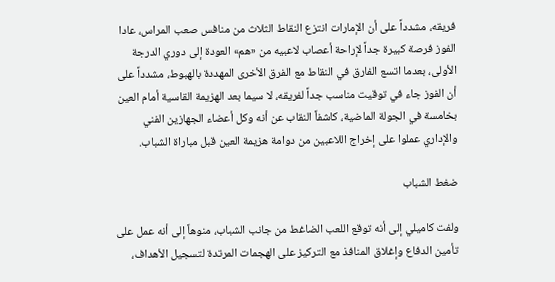فريقه، مشدداً على أن الإمارات انتزع النقاط الثلاث من منافس صعب المراس، عادا الفوز فرصة كبيرة جداً لإراحة أعصاب لاعبيه من «هم» العودة إلى دوري الدرجة الأولى، بعدما اتسع الفارق في النقاط مع الفرق الأخرى المهددة بالهبوط، مشدداً على أن الفوز جاء في توقيت مناسب جداً لفريقه، لا سيما بعد الهزيمة القاسية أمام العين بخامسة في الجولة الماضية، كاشفاً النقاب عن أنه وكل أعضاء الجهازين الفني والإداري عملوا على إخراج اللاعبين من دوامة هزيمة العين قبل مباراة الشباب.

ضغط الشباب

ولفت كاميلي إلى أنه توقع اللعب الضاغط من جانب الشباب، منوهاً إلى أنه عمل على تأمين الدفاع وإغلاق المنافذ مع التركيز على الهجمات المرتدة لتسجيل الأهداف،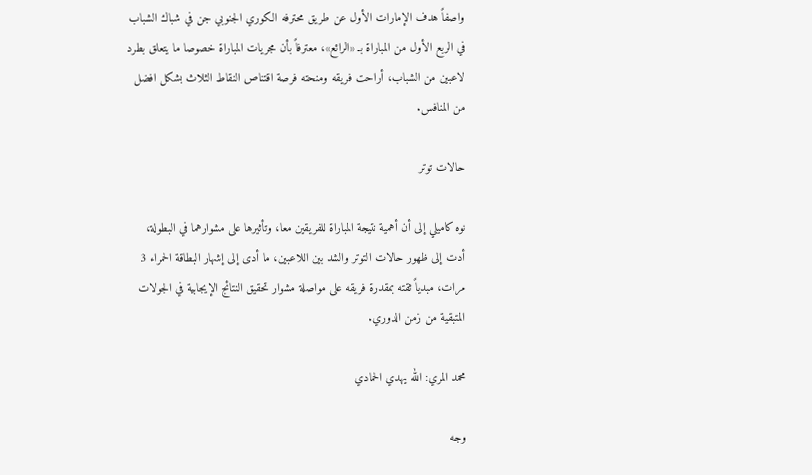واصفاً هدف الإمارات الأول عن طريق محترفه الكوري الجنوبي جن في شباك الشباب في الربع الأول من المباراة بـ «الرائع»، معترفاً بأن مجريات المباراة خصوصا ما يتعلق بطرد لاعبين من الشباب، أراحت فريقه ومنحته فرصة اقتناص النقاط الثلاث بشكل افضل من المنافس.

حالات توتر

نوه كاميلي إلى أن أهمية نتيجة المباراة للفريقين معا، وتأثيرها على مشوارهما في البطولة، أدت إلى ظهور حالات التوتر والشد بين اللاعبين، ما أدى إلى إشهار البطاقة الحمراء 3 مرات، مبدياً ثقته بمقدرة فريقه على مواصلة مشوار تحقيق النتائج الإيجابية في الجولات المتبقية من زمن الدوري.

محمد المري: الله يهدي الحمادي

وجه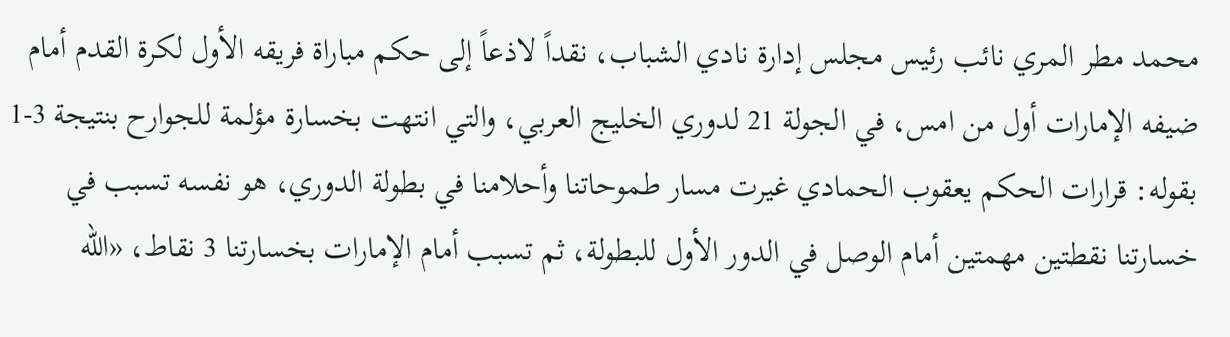محمد مطر المري نائب رئيس مجلس إدارة نادي الشباب، نقداً لاذعاً إلى حكم مباراة فريقه الأول لكرة القدم أمام ضيفه الإمارات أول من امس، في الجولة 21 لدوري الخليج العربي، والتي انتهت بخسارة مؤلمة للجوارح بنتيجة 3-1 بقوله: قرارات الحكم يعقوب الحمادي غيرت مسار طموحاتنا وأحلامنا في بطولة الدوري، هو نفسه تسبب في خسارتنا نقطتين مهمتين أمام الوصل في الدور الأول للبطولة، ثم تسبب أمام الإمارات بخسارتنا 3 نقاط، «الله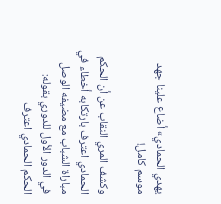يهدي الحمادي» أضاع علينا جهد موسم كامل!

وكشف المري النقاب عن أن الحكم الحمادي اعترف بارتكابه أخطاء في مباراة الشباب مع مضيفه الوصل في الدور الأول للدوري بقوله: الحكم الحمادي اعترف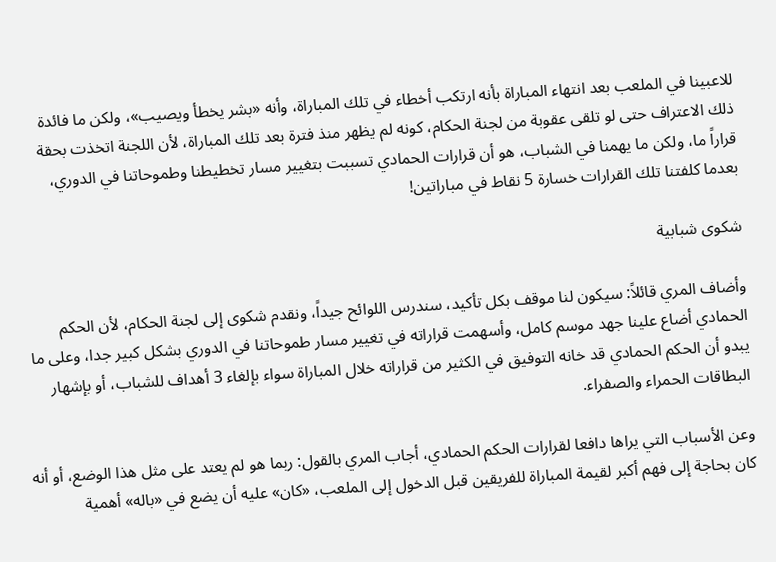للاعبينا في الملعب بعد انتهاء المباراة بأنه ارتكب أخطاء في تلك المباراة، وأنه «بشر يخطأ ويصيب»، ولكن ما فائدة ذلك الاعتراف حتى لو تلقى عقوبة من لجنة الحكام، كونه لم يظهر منذ فترة بعد تلك المباراة، لأن اللجنة اتخذت بحقة قراراً ما، ولكن ما يهمنا في الشباب، هو أن قرارات الحمادي تسببت بتغيير مسار تخطيطنا وطموحاتنا في الدوري، بعدما كلفتنا تلك القرارات خسارة 5 نقاط في مباراتين!

شكوى شبابية

وأضاف المري قائلاً: سيكون لنا موقف بكل تأكيد، سندرس اللوائح جيداً، ونقدم شكوى إلى لجنة الحكام، لأن الحكم الحمادي أضاع علينا جهد موسم كامل، وأسهمت قراراته في تغيير مسار طموحاتنا في الدوري بشكل كبير جدا، وعلى ما يبدو أن الحكم الحمادي قد خانه التوفيق في الكثير من قراراته خلال المباراة سواء بإلغاء 3 أهداف للشباب، أو بإشهار البطاقات الحمراء والصفراء.

وعن الأسباب التي يراها دافعا لقرارات الحكم الحمادي، أجاب المري بالقول: ربما هو لم يعتد على مثل هذا الوضع، أو أنه كان بحاجة إلى فهم أكبر لقيمة المباراة للفريقين قبل الدخول إلى الملعب، «كان» عليه أن يضع في «باله» أهمية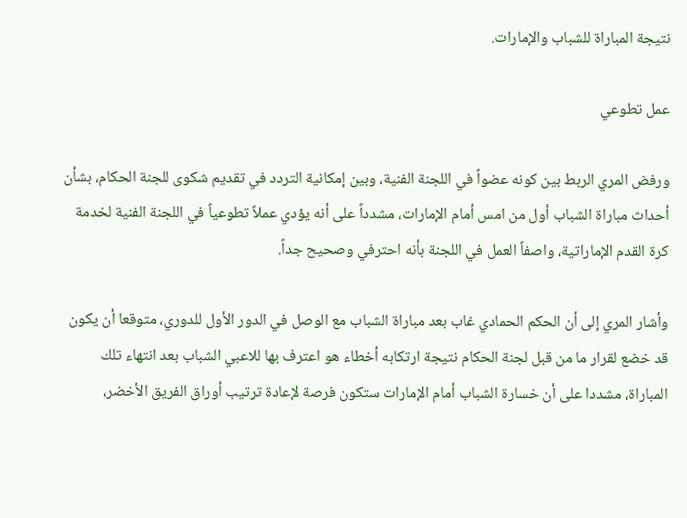نتيجة المباراة للشباب والإمارات.

عمل تطوعي

ورفض المري الربط بين كونه عضواً في اللجنة الفنية، وبين إمكانية التردد في تقديم شكوى للجنة الحكام، بشأن أحداث مباراة الشباب أول من امس أمام الإمارات، مشدداً على أنه يؤدي عملاً تطوعياً في اللجنة الفنية لخدمة كرة القدم الإماراتية، واصفاً العمل في اللجنة بأنه احترفي وصحيح جداً.

وأشار المري إلى أن الحكم الحمادي غاب بعد مباراة الشباب مع الوصل في الدور الأول للدوري، متوقعا أن يكون قد خضع لقرار ما من قبل لجنة الحكام نتيجة ارتكابه أخطاء هو اعترف بها للاعبي الشباب بعد انتهاء تلك المباراة، مشددا على أن خسارة الشباب أمام الإمارات ستكون فرصة لإعادة ترتيب أوراق الفريق الأخضر،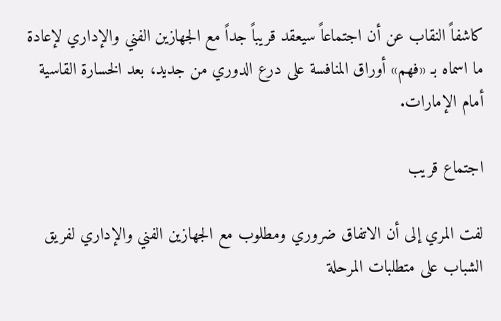كاشفاً النقاب عن أن اجتماعاً سيعقد قريباً جداً مع الجهازين الفني والإداري لإعادة ما اسماه بـ «فهم» أوراق المنافسة على درع الدوري من جديد، بعد الخسارة القاسية أمام الإمارات.

اجتماع قريب

لفت المري إلى أن الاتفاق ضروري ومطلوب مع الجهازين الفني والإداري لفريق الشباب على متطلبات المرحلة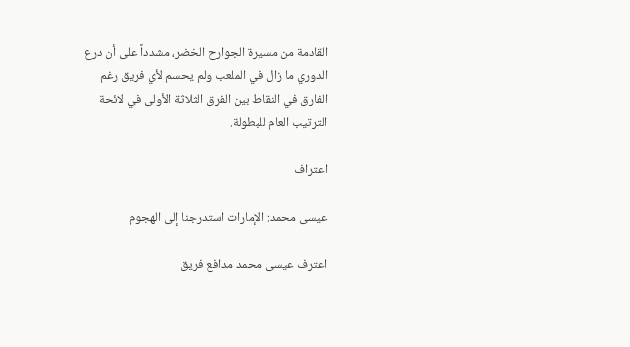القادمة من مسيرة الجوارح الخضر، مشدداً على أن درع الدوري ما زال في الملعب ولم يحسم لأي فريق رغم الفارق في النقاط بين الفرق الثلاثة الأولى في لائحة الترتيب العام للبطولة.

اعتراف

عيسى محمد: الإمارات استدرجنا إلى الهجوم

اعترف عيسى محمد مدافع فريق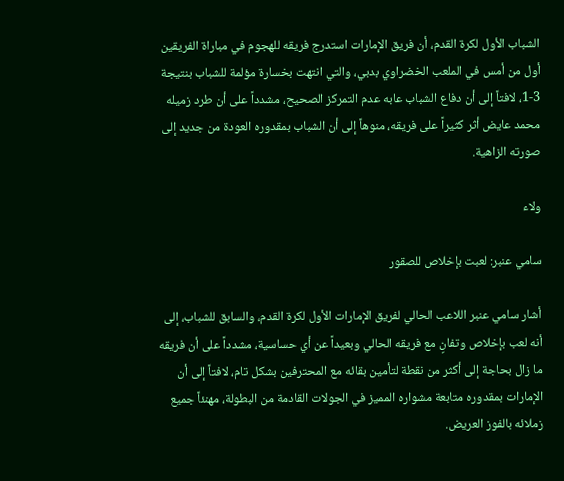الشباب الأول لكرة القدم، أن فريق الإمارات استدرج فريقه للهجوم في مباراة الفريقين أول من أمس في الملعب الخضراوي بدبي، والتي انتهت بخسارة مؤلمة للشباب بنتيجة 3-1، لافتاً إلى أن دفاع الشباب عابه عدم التمركز الصحيح، مشدداً على أن طرد زميله محمد عايض أثر كثيراً على فريقه، منوهاً إلى أن الشباب بمقدوره العودة من جديد إلى صورته الزاهية.

ولاء

سامي عنبر: لعبت بإخلاص للصقور

أشار سامي عنبر اللاعب الحالي لفريق الإمارات الأول لكرة القدم، والسابق للشباب، إلى أنه لعب بإخلاص وتفانٍ مع فريقه الحالي وبعيداً عن أي حساسية، مشدداً على أن فريقه ما زال بحاجة إلى أكثر من نقطة لتأمين بقائه مع المحترفين بشكل تام، لافتاً إلى أن الإمارات بمقدوره متابعة مشواره المميز في الجولات القادمة من البطولة، مهنئاً جميع زملائه بالفوز العريض.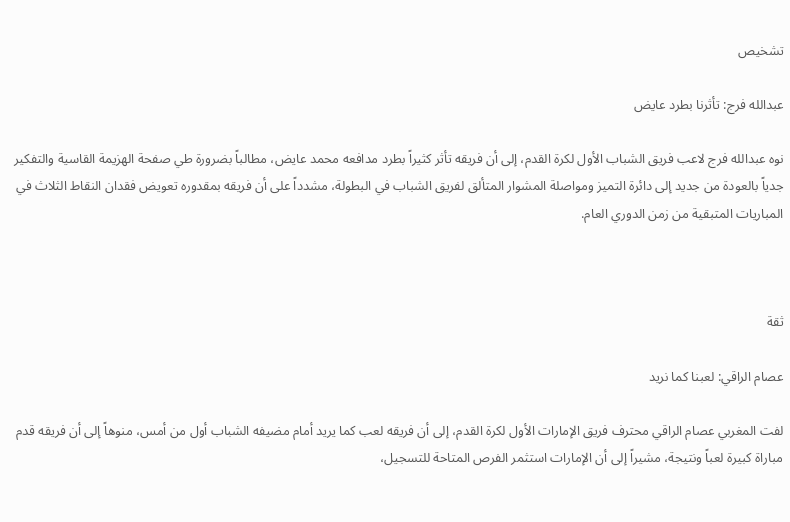تشخيص

عبدالله فرج: تأثرنا بطرد عايض

نوه عبدالله فرج لاعب فريق الشباب الأول لكرة القدم، إلى أن فريقه تأثر كثيراً بطرد مدافعه محمد عايض، مطالباً بضرورة طي صفحة الهزيمة القاسية والتفكير جدياً بالعودة من جديد إلى دائرة التميز ومواصلة المشوار المتألق لفريق الشباب في البطولة، مشدداً على أن فريقه بمقدوره تعويض فقدان النقاط الثلاث في المباريات المتبقية من زمن الدوري العام.



ثقة

عصام الراقي: لعبنا كما نريد

لفت المغربي عصام الراقي محترف فريق الإمارات الأول لكرة القدم، إلى أن فريقه لعب كما يريد أمام مضيفه الشباب أول من أمس، منوهاً إلى أن فريقه قدم مباراة كبيرة لعباً ونتيجة، مشيراً إلى أن الإمارات استثمر الفرص المتاحة للتسجيل،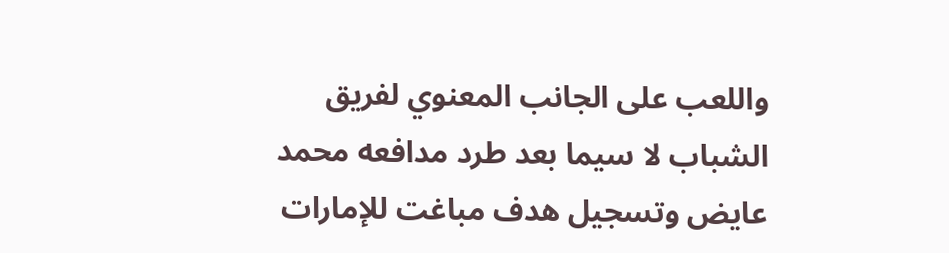واللعب على الجانب المعنوي لفريق الشباب لا سيما بعد طرد مدافعه محمد عايض وتسجيل هدف مباغت للإمارات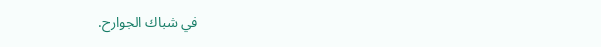في شباك الجوارح.